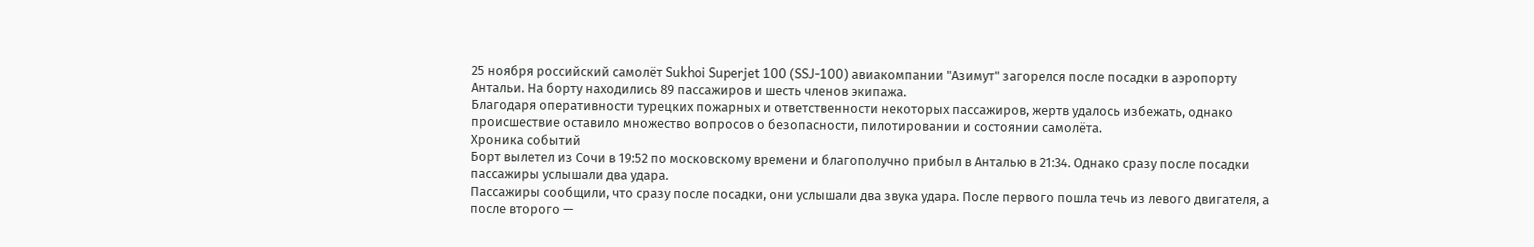25 ноября российский самолёт Sukhoi Superjet 100 (SSJ-100) авиакомпании "Азимут" загорелся после посадки в аэропорту Антальи. На борту находились 89 пассажиров и шесть членов экипажа.
Благодаря оперативности турецких пожарных и ответственности некоторых пассажиров, жертв удалось избежать, однако происшествие оставило множество вопросов о безопасности, пилотировании и состоянии самолёта.
Хроника событий
Борт вылетел из Сочи в 19:52 по московскому времени и благополучно прибыл в Анталью в 21:34. Однако сразу после посадки пассажиры услышали два удара.
Пассажиры сообщили, что сразу после посадки, они услышали два звука удара. После первого пошла течь из левого двигателя, а после второго —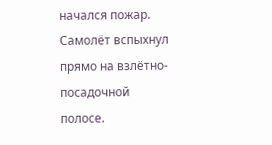начался пожар. Самолёт вспыхнул прямо на взлётно-посадочной полосе.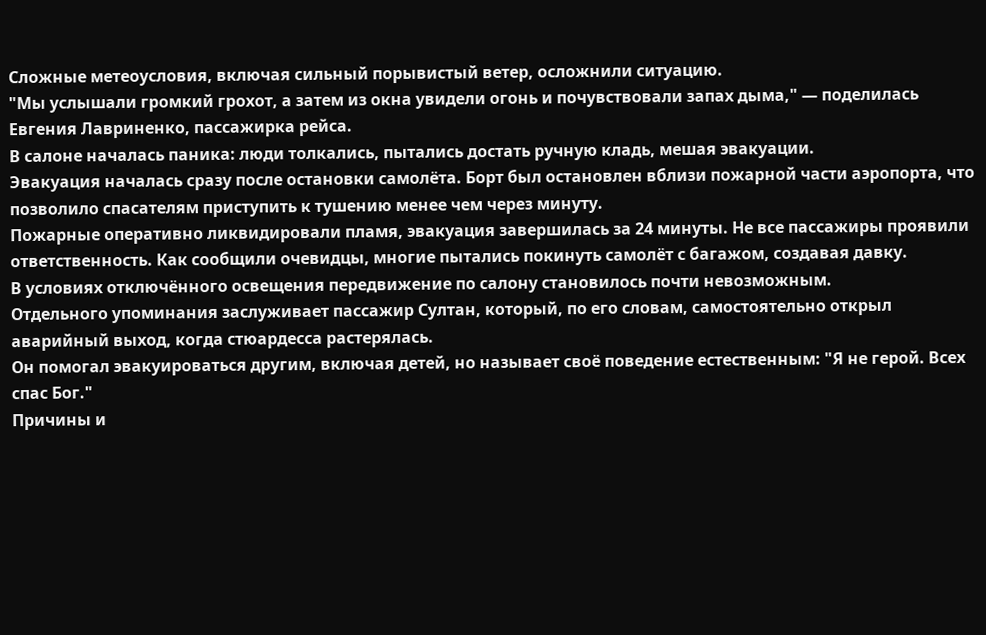Сложные метеоусловия, включая сильный порывистый ветер, осложнили ситуацию.
"Мы услышали громкий грохот, а затем из окна увидели огонь и почувствовали запах дыма," — поделилась Евгения Лавриненко, пассажирка рейса.
В салоне началась паника: люди толкались, пытались достать ручную кладь, мешая эвакуации.
Эвакуация началась сразу после остановки самолёта. Борт был остановлен вблизи пожарной части аэропорта, что позволило спасателям приступить к тушению менее чем через минуту.
Пожарные оперативно ликвидировали пламя, эвакуация завершилась за 24 минуты. Не все пассажиры проявили ответственность. Как сообщили очевидцы, многие пытались покинуть самолёт с багажом, создавая давку.
В условиях отключённого освещения передвижение по салону становилось почти невозможным.
Отдельного упоминания заслуживает пассажир Султан, который, по его словам, самостоятельно открыл аварийный выход, когда стюардесса растерялась.
Он помогал эвакуироваться другим, включая детей, но называет своё поведение естественным: "Я не герой. Всех спас Бог."
Причины и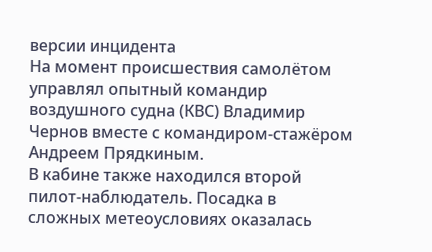версии инцидента
На момент происшествия самолётом управлял опытный командир воздушного судна (КВС) Владимир Чернов вместе с командиром-стажёром Андреем Прядкиным.
В кабине также находился второй пилот-наблюдатель. Посадка в сложных метеоусловиях оказалась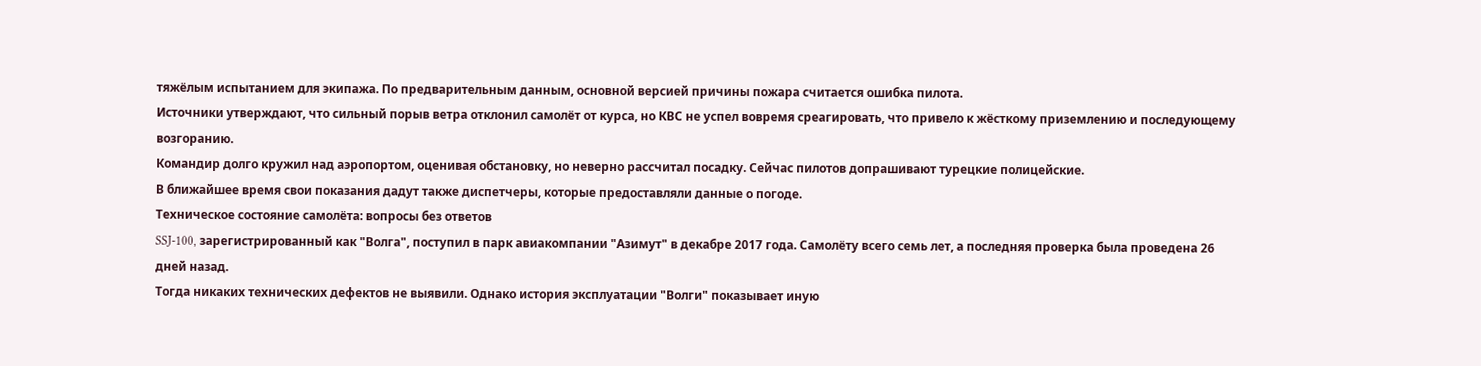тяжёлым испытанием для экипажа. По предварительным данным, основной версией причины пожара считается ошибка пилота.
Источники утверждают, что сильный порыв ветра отклонил самолёт от курса, но КВС не успел вовремя среагировать, что привело к жёсткому приземлению и последующему возгоранию.
Командир долго кружил над аэропортом, оценивая обстановку, но неверно рассчитал посадку. Сейчас пилотов допрашивают турецкие полицейские.
В ближайшее время свои показания дадут также диспетчеры, которые предоставляли данные о погоде.
Техническое состояние самолёта: вопросы без ответов
SSJ-100, зарегистрированный как "Волга", поступил в парк авиакомпании "Азимут" в декабре 2017 года. Самолёту всего семь лет, а последняя проверка была проведена 26 дней назад.
Тогда никаких технических дефектов не выявили. Однако история эксплуатации "Волги" показывает иную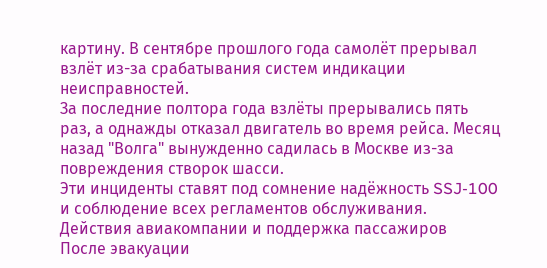картину. В сентябре прошлого года самолёт прерывал взлёт из-за срабатывания систем индикации неисправностей.
За последние полтора года взлёты прерывались пять раз, а однажды отказал двигатель во время рейса. Месяц назад "Волга" вынужденно садилась в Москве из-за повреждения створок шасси.
Эти инциденты ставят под сомнение надёжность SSJ-100 и соблюдение всех регламентов обслуживания.
Действия авиакомпании и поддержка пассажиров
После эвакуации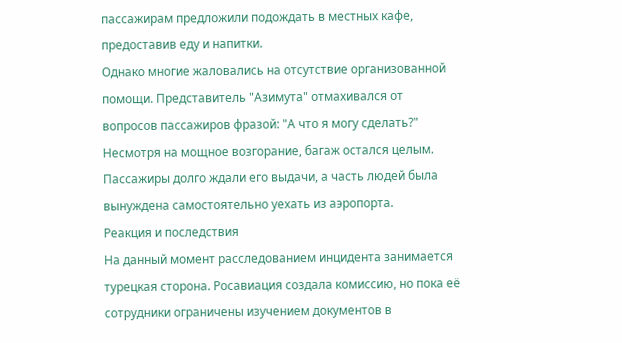пассажирам предложили подождать в местных кафе, предоставив еду и напитки.
Однако многие жаловались на отсутствие организованной помощи. Представитель "Азимута" отмахивался от вопросов пассажиров фразой: "А что я могу сделать?"
Несмотря на мощное возгорание, багаж остался целым. Пассажиры долго ждали его выдачи, а часть людей была вынуждена самостоятельно уехать из аэропорта.
Реакция и последствия
На данный момент расследованием инцидента занимается турецкая сторона. Росавиация создала комиссию, но пока её сотрудники ограничены изучением документов в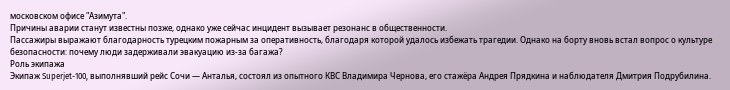московском офисе "Азимута".
Причины аварии станут известны позже, однако уже сейчас инцидент вызывает резонанс в общественности.
Пассажиры выражают благодарность турецким пожарным за оперативность, благодаря которой удалось избежать трагедии. Однако на борту вновь встал вопрос о культуре безопасности: почему люди задерживали эвакуацию из-за багажа?
Роль экипажа
Экипаж Superjet-100, выполнявший рейс Сочи — Анталья, состоял из опытного КВС Владимира Чернова, его стажёра Андрея Прядкина и наблюдателя Дмитрия Подрубилина.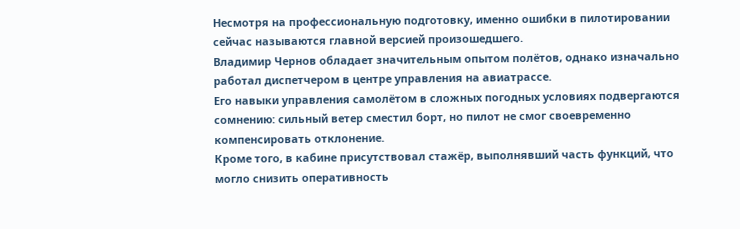Несмотря на профессиональную подготовку, именно ошибки в пилотировании сейчас называются главной версией произошедшего.
Владимир Чернов обладает значительным опытом полётов, однако изначально работал диспетчером в центре управления на авиатрассе.
Его навыки управления самолётом в сложных погодных условиях подвергаются сомнению: сильный ветер сместил борт, но пилот не смог своевременно компенсировать отклонение.
Кроме того, в кабине присутствовал стажёр, выполнявший часть функций, что могло снизить оперативность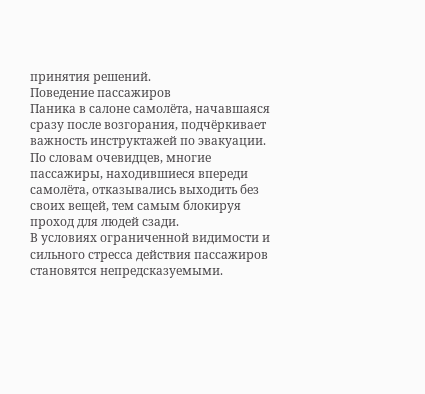принятия решений.
Поведение пассажиров
Паника в салоне самолёта, начавшаяся сразу после возгорания, подчёркивает важность инструктажей по эвакуации.
По словам очевидцев, многие пассажиры, находившиеся впереди самолёта, отказывались выходить без своих вещей, тем самым блокируя проход для людей сзади.
В условиях ограниченной видимости и сильного стресса действия пассажиров становятся непредсказуемыми.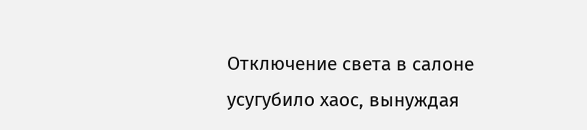Отключение света в салоне усугубило хаос, вынуждая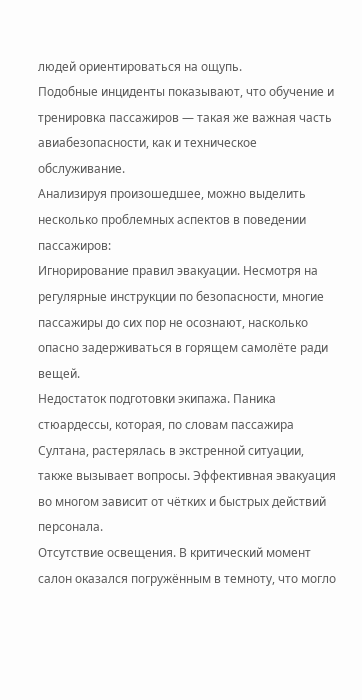людей ориентироваться на ощупь.
Подобные инциденты показывают, что обучение и тренировка пассажиров — такая же важная часть авиабезопасности, как и техническое обслуживание.
Анализируя произошедшее, можно выделить несколько проблемных аспектов в поведении пассажиров:
Игнорирование правил эвакуации. Несмотря на регулярные инструкции по безопасности, многие пассажиры до сих пор не осознают, насколько опасно задерживаться в горящем самолёте ради вещей.
Недостаток подготовки экипажа. Паника стюардессы, которая, по словам пассажира Султана, растерялась в экстренной ситуации, также вызывает вопросы. Эффективная эвакуация во многом зависит от чётких и быстрых действий персонала.
Отсутствие освещения. В критический момент салон оказался погружённым в темноту, что могло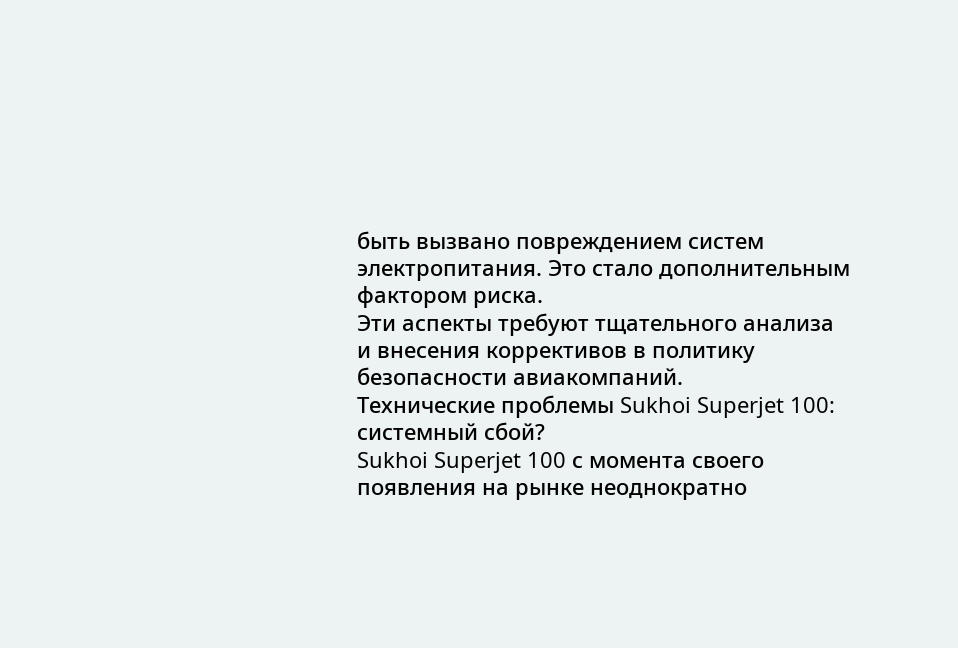быть вызвано повреждением систем электропитания. Это стало дополнительным фактором риска.
Эти аспекты требуют тщательного анализа и внесения коррективов в политику безопасности авиакомпаний.
Технические проблемы Sukhoi Superjet 100: системный сбой?
Sukhoi Superjet 100 с момента своего появления на рынке неоднократно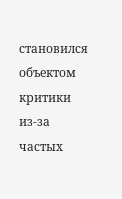становился объектом критики из-за частых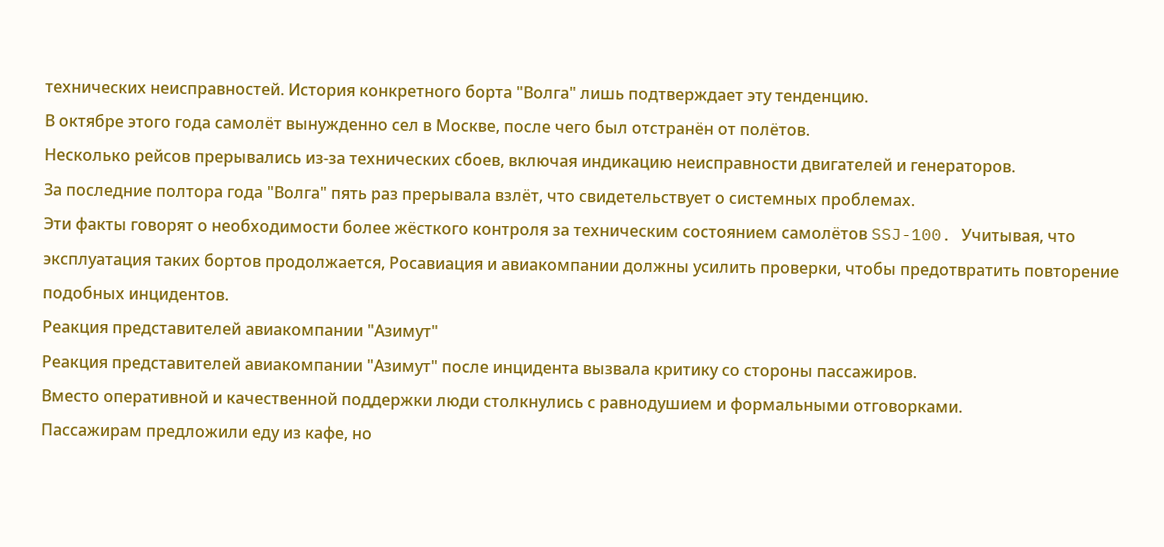технических неисправностей. История конкретного борта "Волга" лишь подтверждает эту тенденцию.
В октябре этого года самолёт вынужденно сел в Москве, после чего был отстранён от полётов.
Несколько рейсов прерывались из-за технических сбоев, включая индикацию неисправности двигателей и генераторов.
За последние полтора года "Волга" пять раз прерывала взлёт, что свидетельствует о системных проблемах.
Эти факты говорят о необходимости более жёсткого контроля за техническим состоянием самолётов SSJ-100. Учитывая, что эксплуатация таких бортов продолжается, Росавиация и авиакомпании должны усилить проверки, чтобы предотвратить повторение подобных инцидентов.
Реакция представителей авиакомпании "Азимут"
Реакция представителей авиакомпании "Азимут" после инцидента вызвала критику со стороны пассажиров.
Вместо оперативной и качественной поддержки люди столкнулись с равнодушием и формальными отговорками.
Пассажирам предложили еду из кафе, но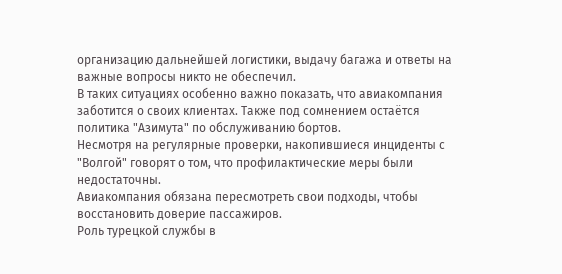организацию дальнейшей логистики, выдачу багажа и ответы на важные вопросы никто не обеспечил.
В таких ситуациях особенно важно показать, что авиакомпания заботится о своих клиентах. Также под сомнением остаётся политика "Азимута" по обслуживанию бортов.
Несмотря на регулярные проверки, накопившиеся инциденты с "Волгой" говорят о том, что профилактические меры были недостаточны.
Авиакомпания обязана пересмотреть свои подходы, чтобы восстановить доверие пассажиров.
Роль турецкой службы в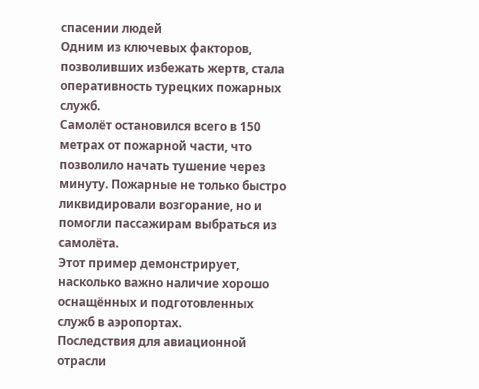спасении людей
Одним из ключевых факторов, позволивших избежать жертв, стала оперативность турецких пожарных служб.
Самолёт остановился всего в 150 метрах от пожарной части, что позволило начать тушение через минуту. Пожарные не только быстро ликвидировали возгорание, но и помогли пассажирам выбраться из самолёта.
Этот пример демонстрирует, насколько важно наличие хорошо оснащённых и подготовленных служб в аэропортах.
Последствия для авиационной отрасли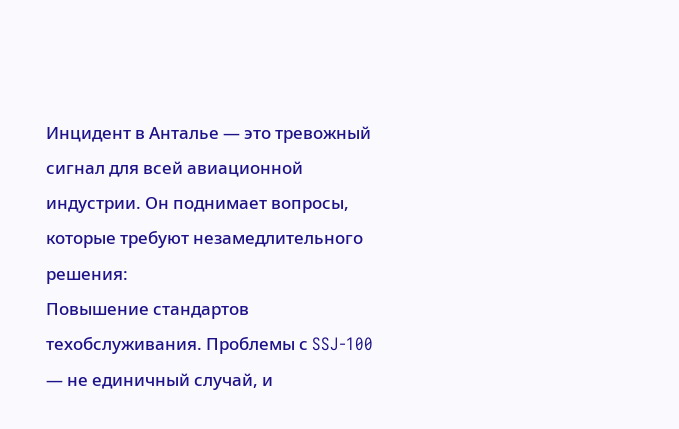Инцидент в Анталье — это тревожный сигнал для всей авиационной индустрии. Он поднимает вопросы, которые требуют незамедлительного решения:
Повышение стандартов техобслуживания. Проблемы с SSJ-100 — не единичный случай, и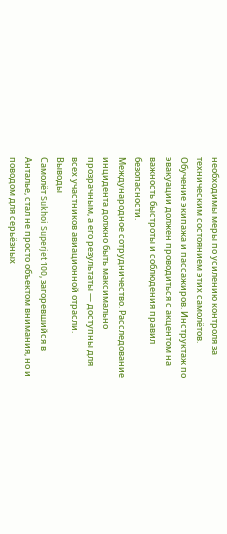необходимы меры по усилению контроля за техническим состоянием этих самолётов.
Обучение экипажа и пассажиров. Инструктаж по эвакуации должен проводиться с акцентом на важность быстроты и соблюдения правил безопасности.
Международное сотрудничество. Расследование инцидента должно быть максимально прозрачным, а его результаты — доступны для всех участников авиационной отрасли.
Выводы
Самолёт Sukhoi Superjet 100, загоревшийся в Анталье, стал не просто объектом внимания, но и поводом для серьёзных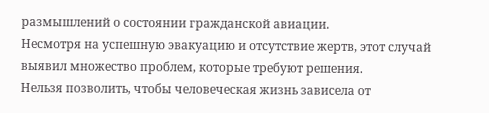размышлений о состоянии гражданской авиации.
Несмотря на успешную эвакуацию и отсутствие жертв, этот случай выявил множество проблем, которые требуют решения.
Нельзя позволить, чтобы человеческая жизнь зависела от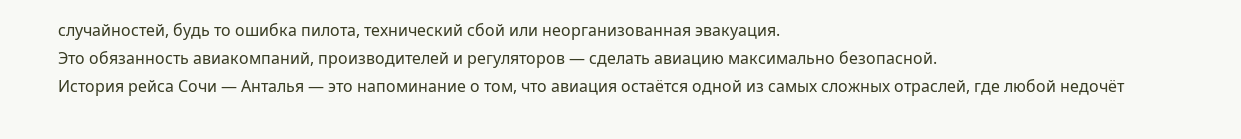случайностей, будь то ошибка пилота, технический сбой или неорганизованная эвакуация.
Это обязанность авиакомпаний, производителей и регуляторов — сделать авиацию максимально безопасной.
История рейса Сочи — Анталья — это напоминание о том, что авиация остаётся одной из самых сложных отраслей, где любой недочёт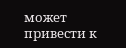может привести к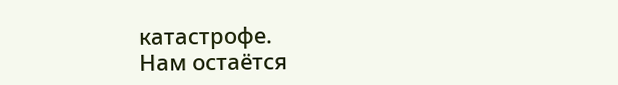катастрофе.
Нам остаётся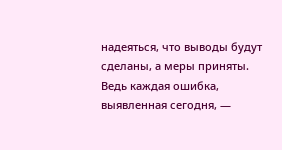надеяться, что выводы будут сделаны, а меры приняты. Ведь каждая ошибка, выявленная сегодня, —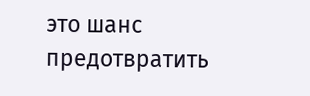это шанс предотвратить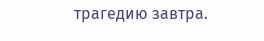трагедию завтра.